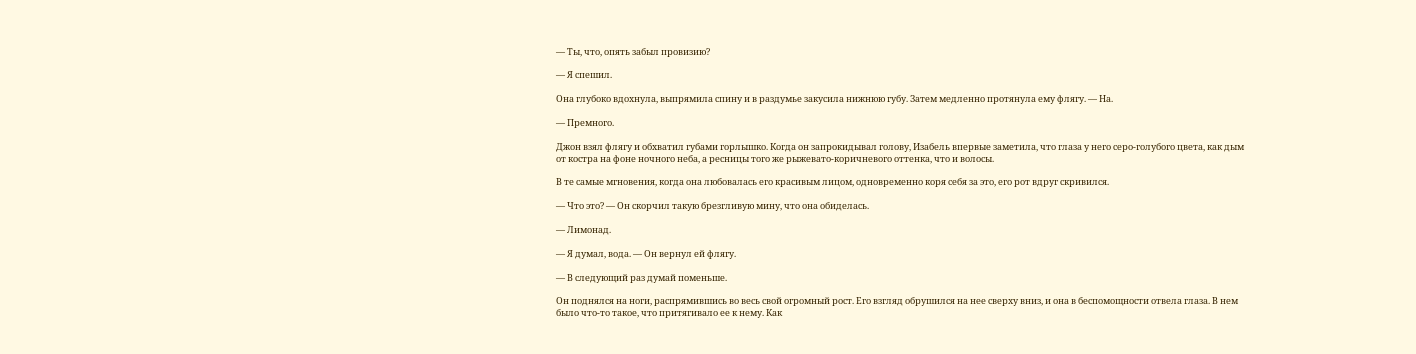— Ты, что, опять забыл провизию?

— Я спешил.

Она глубоко вдохнула, выпрямила спину и в раздумье закусила нижнюю губу. Затем медленно протянула ему флягу. — На.

— Премного.

Джон взял флягу и обхватил губами горлышко. Когда он запрокидывал голову, Изабель впервые заметила, что глаза у него серо-голубого цвета, как дым от костра на фоне ночного неба, а ресницы того же рыжевато-коричневого оттенка, что и волосы.

В те самые мгновения, когда она любовалась его красивым лицом, одновременно коря себя за это, его рот вдруг скривился.

— Что это? — Он скорчил такую брезгливую мину, что она обиделась.

— Лимонад.

— Я думал, вода. — Он вернул ей флягу.

— В следующий раз думай поменьше.

Он поднялся на ноги, распрямившись во весь свой огромный рост. Его взгляд обрушился на нее сверху вниз, и она в беспомощности отвела глаза. В нем было что-то такое, что притягивало ее к нему. Как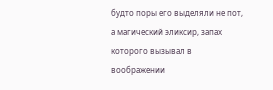будто поры его выделяли не пот, а магический эликсир, запах которого вызывал в воображении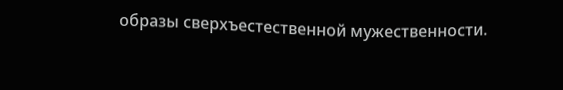образы сверхъестественной мужественности.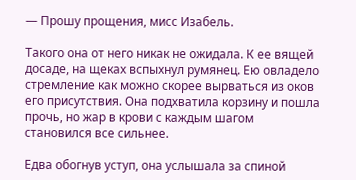— Прошу прощения, мисс Изабель.

Такого она от него никак не ожидала. К ее вящей досаде, на щеках вспыхнул румянец. Ею овладело стремление как можно скорее вырваться из оков его присутствия. Она подхватила корзину и пошла прочь, но жар в крови с каждым шагом становился все сильнее.

Едва обогнув уступ, она услышала за спиной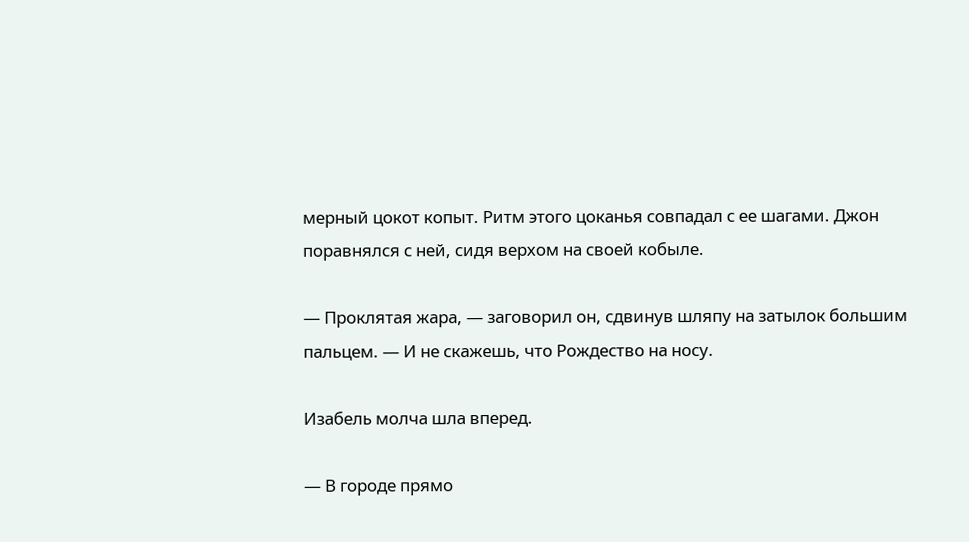мерный цокот копыт. Ритм этого цоканья совпадал с ее шагами. Джон поравнялся с ней, сидя верхом на своей кобыле.

— Проклятая жара, — заговорил он, сдвинув шляпу на затылок большим пальцем. — И не скажешь, что Рождество на носу.

Изабель молча шла вперед.

— В городе прямо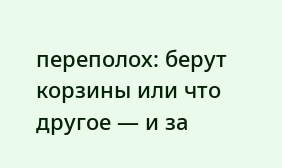переполох: берут корзины или что другое — и за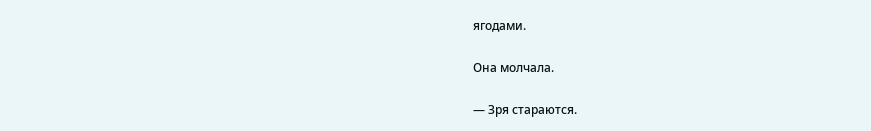ягодами.

Она молчала.

— Зря стараются.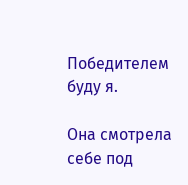Победителем буду я.

Она смотрела себе под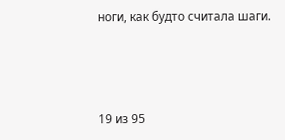ноги, как будто считала шаги.



19 из 95